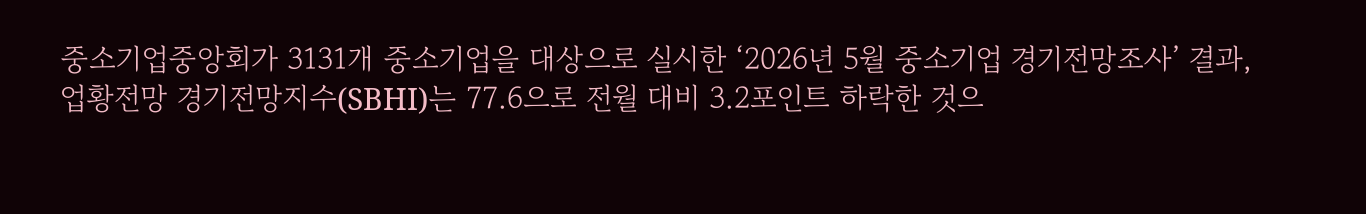중소기업중앙회가 3131개 중소기업을 대상으로 실시한 ‘2026년 5월 중소기업 경기전망조사’ 결과, 업황전망 경기전망지수(SBHI)는 77.6으로 전월 대비 3.2포인트 하락한 것으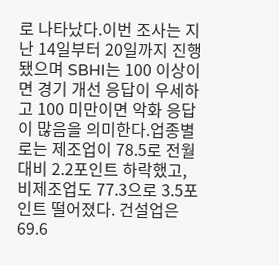로 나타났다.이번 조사는 지난 14일부터 20일까지 진행됐으며 SBHI는 100 이상이면 경기 개선 응답이 우세하고 100 미만이면 악화 응답이 많음을 의미한다.업종별로는 제조업이 78.5로 전월 대비 2.2포인트 하락했고, 비제조업도 77.3으로 3.5포인트 떨어졌다. 건설업은 69.6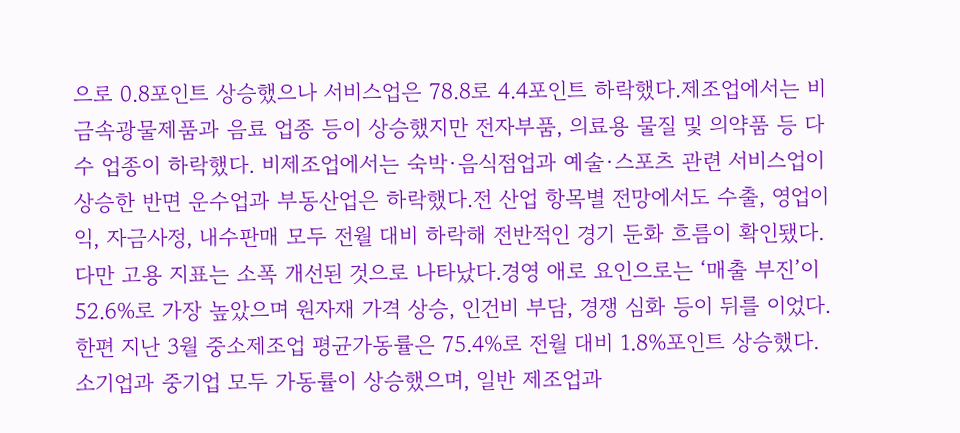으로 0.8포인트 상승했으나 서비스업은 78.8로 4.4포인트 하락했다.제조업에서는 비금속광물제품과 음료 업종 등이 상승했지만 전자부품, 의료용 물질 및 의약품 등 다수 업종이 하락했다. 비제조업에서는 숙박·음식점업과 예술·스포츠 관련 서비스업이 상승한 반면 운수업과 부동산업은 하락했다.전 산업 항목별 전망에서도 수출, 영업이익, 자금사정, 내수판매 모두 전월 대비 하락해 전반적인 경기 둔화 흐름이 확인됐다. 다만 고용 지표는 소폭 개선된 것으로 나타났다.경영 애로 요인으로는 ‘매출 부진’이 52.6%로 가장 높았으며 원자재 가격 상승, 인건비 부담, 경쟁 심화 등이 뒤를 이었다.한편 지난 3월 중소제조업 평균가동률은 75.4%로 전월 대비 1.8%포인트 상승했다. 소기업과 중기업 모두 가동률이 상승했으며, 일반 제조업과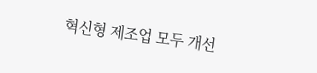혁신형 제조업 모두 개선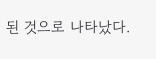된 것으로 나타났다.